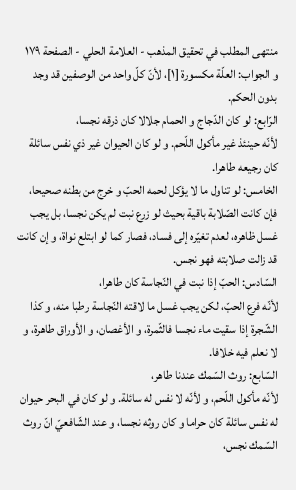منتهى المطلب في تحقيق المذهب - العلامة الحلي - الصفحة ١٧٩
و الجواب: العلّة مكسورة [١]، لأنّ كلّ واحد من الوصفين قد وجد بدون الحكم.
الرّابع: لو كان الدّجاج و الحمام جلالا كان ذرقه نجسا،
لأنّه حينئذ غير مأكول اللّحم. و لو كان الحيوان غير ذي نفس سائلة كان رجيعه طاهرا.
الخامس: لو تناول ما لا يؤكل لحمه الحبّ و خرج من بطنه صحيحا،
فإن كانت الصّلابة باقية بحيث لو زرع نبت لم يكن نجسا، بل يجب غسل ظاهره، لعدم تغيّره إلى فساد، فصار كما لو ابتلع نواة، و إن كانت قد زالت صلابته فهو نجس.
السّادس: الحبّ إذا نبت في النّجاسة كان طاهرا،
لأنّه فرع الحبّ، لكن يجب غسل ما لاقته النّجاسة رطبا منه، و كذا الشّجرة إذا سقيت ماء نجسا فالثّمرة، و الأغصان، و الأوراق طاهرة، و لا نعلم فيه خلافا.
السّابع: روث السّمك عندنا طاهر،
لأنّه مأكول اللّحم، و لأنّه لا نفس له سائلة. و لو كان في البحر حيوان له نفس سائلة كان حراما و كان روثه نجسا، و عند الشّافعيّ انّ روث السّمك نجس،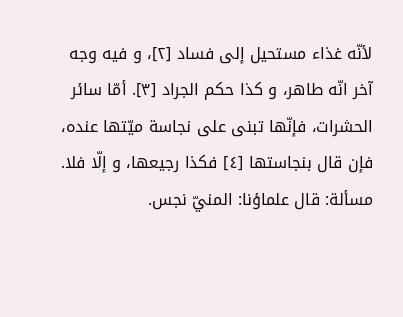لأنّه غذاء مستحيل إلى فساد [٢]، و فيه وجه آخر انّه طاهر، و كذا حكم الجراد [٣]. أمّا سائر الحشرات، فإنّها تبنى على نجاسة ميّتها عنده، فإن قال بنجاستها [٤] فكذا رجيعها، و إلّا فلا.
مسألة: قال علماؤنا: المنيّ نجس.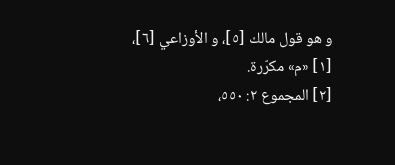و هو قول مالك [٥]، و الأوزاعي [٦]،
[١] «م» مكرّرة.
[٢] المجموع ٢: ٥٥٠،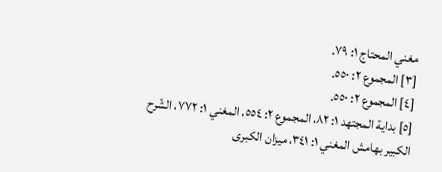مغني المحتاج ١: ٧٩.
[٣] المجموع ٢: ٥٥٠.
[٤] المجموع ٢: ٥٥٠.
[٥] بداية المجتهد ١: ٨٢، المجموع ٢: ٥٥٤، المغني ١: ٧٧٢، الشّرح الكبير بهامش المغني ١: ٣٤١، ميزان الكبرى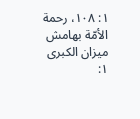١: ١٠٨، رحمة الأمّة بهامش ميزان الكبرى ١: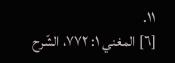١١.
[٦] المغني ١: ٧٧٢، الشّرح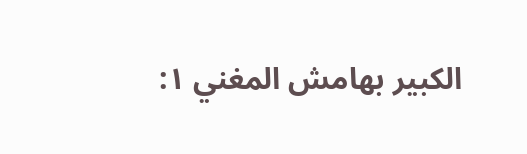الكبير بهامش المغني ١: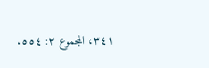٣٤١، المجموع ٢: ٥٥٤.